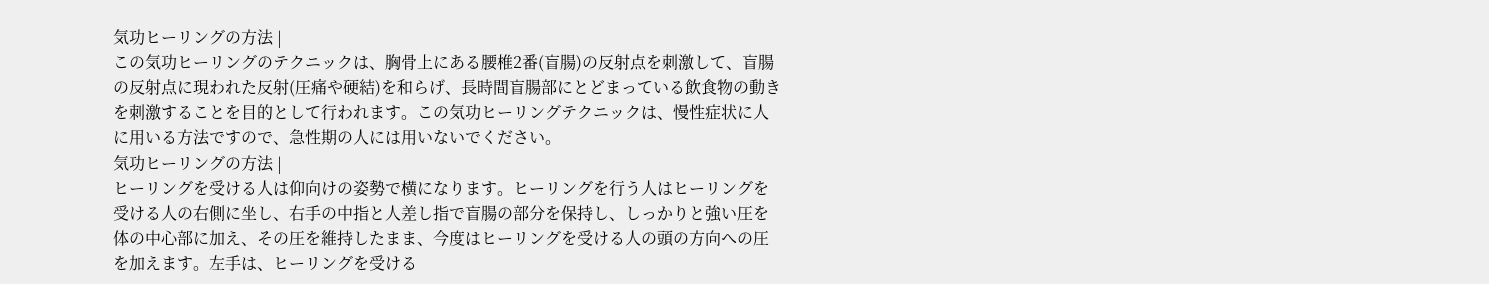気功ヒーリングの方法 |
この気功ヒーリングのテクニックは、胸骨上にある腰椎2番(盲腸)の反射点を刺激して、盲腸の反射点に現われた反射(圧痛や硬結)を和らげ、長時間盲腸部にとどまっている飲食物の動きを刺激することを目的として行われます。この気功ヒーリングテクニックは、慢性症状に人に用いる方法ですので、急性期の人には用いないでください。
気功ヒーリングの方法 |
ヒーリングを受ける人は仰向けの姿勢で横になります。ヒーリングを行う人はヒーリングを受ける人の右側に坐し、右手の中指と人差し指で盲腸の部分を保持し、しっかりと強い圧を体の中心部に加え、その圧を維持したまま、今度はヒーリングを受ける人の頭の方向への圧を加えます。左手は、ヒーリングを受ける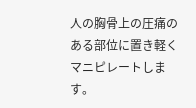人の胸骨上の圧痛のある部位に置き軽くマニピレートします。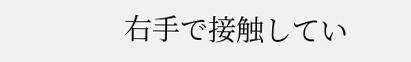右手で接触してい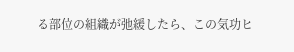る部位の組織が弛緩したら、この気功ヒ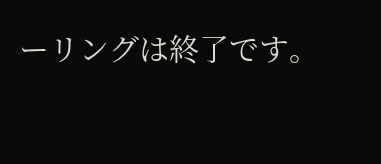ーリングは終了です。